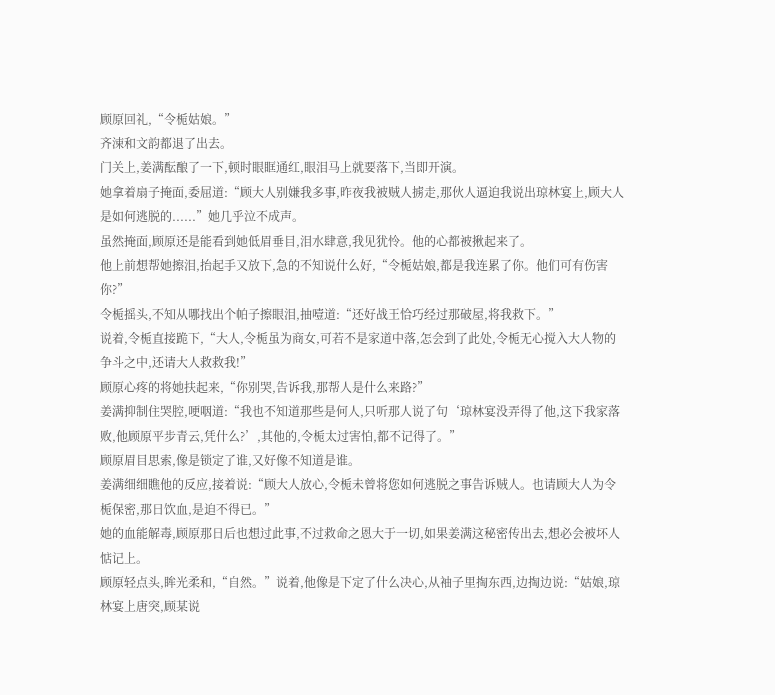顾原回礼,“令栀姑娘。”
齐涑和文韵都退了出去。
门关上,姜满酝酿了一下,顿时眼眶通红,眼泪马上就要落下,当即开演。
她拿着扇子掩面,委屈道:“顾大人别嫌我多事,昨夜我被贼人掳走,那伙人逼迫我说出琼林宴上,顾大人是如何逃脱的......”她几乎泣不成声。
虽然掩面,顾原还是能看到她低眉垂目,泪水肆意,我见犹怜。他的心都被揪起来了。
他上前想帮她擦泪,抬起手又放下,急的不知说什么好,“令栀姑娘,都是我连累了你。他们可有伤害你?”
令栀摇头,不知从哪找出个帕子擦眼泪,抽噎道:“还好战王恰巧经过那破屋,将我救下。”
说着,令栀直接跪下,“大人,令栀虽为商女,可若不是家道中落,怎会到了此处,令栀无心搅入大人物的争斗之中,还请大人救救我!”
顾原心疼的将她扶起来,“你别哭,告诉我,那帮人是什么来路?”
姜满抑制住哭腔,哽咽道:“我也不知道那些是何人,只听那人说了句‘琼林宴没弄得了他,这下我家落败,他顾原平步青云,凭什么?’,其他的,令栀太过害怕,都不记得了。”
顾原眉目思索,像是锁定了谁,又好像不知道是谁。
姜满细细瞧他的反应,接着说:“顾大人放心,令栀未曾将您如何逃脱之事告诉贼人。也请顾大人为令栀保密,那日饮血,是迫不得已。”
她的血能解毒,顾原那日后也想过此事,不过救命之恩大于一切,如果姜满这秘密传出去,想必会被坏人惦记上。
顾原轻点头,眸光柔和,“自然。”说着,他像是下定了什么决心,从袖子里掏东西,边掏边说:“姑娘,琼林宴上唐突,顾某说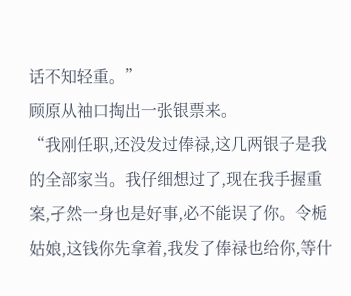话不知轻重。”
顾原从袖口掏出一张银票来。
“我刚任职,还没发过俸禄,这几两银子是我的全部家当。我仔细想过了,现在我手握重案,孑然一身也是好事,必不能误了你。令栀姑娘,这钱你先拿着,我发了俸禄也给你,等什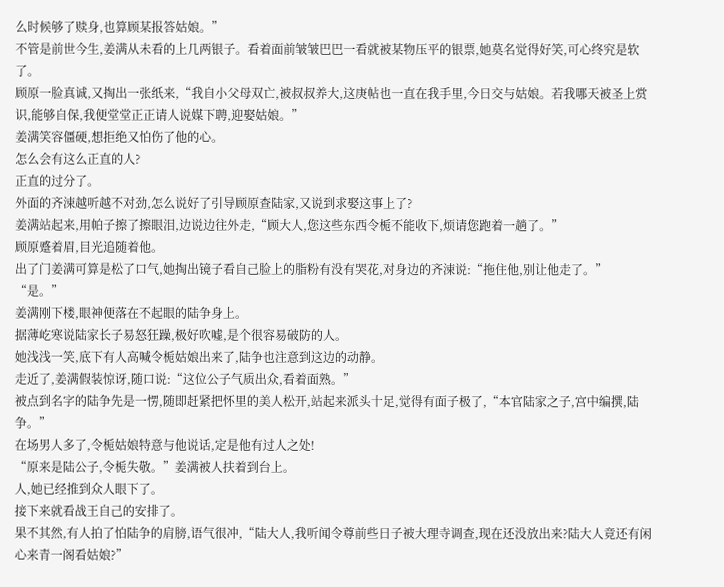么时候够了赎身,也算顾某报答姑娘。”
不管是前世今生,姜满从未看的上几两银子。看着面前皱皱巴巴一看就被某物压平的银票,她莫名觉得好笑,可心终究是软了。
顾原一脸真诚,又掏出一张纸来,“我自小父母双亡,被叔叔养大,这庚帖也一直在我手里,今日交与姑娘。若我哪天被圣上赏识,能够自保,我便堂堂正正请人说媒下聘,迎娶姑娘。”
姜满笑容僵硬,想拒绝又怕伤了他的心。
怎么会有这么正直的人?
正直的过分了。
外面的齐涑越听越不对劲,怎么说好了引导顾原查陆家,又说到求娶这事上了?
姜满站起来,用帕子擦了擦眼泪,边说边往外走,“顾大人,您这些东西令栀不能收下,烦请您跑着一趟了。”
顾原蹙着眉,目光追随着他。
出了门姜满可算是松了口气,她掏出镜子看自己脸上的脂粉有没有哭花,对身边的齐涑说:“拖住他,别让他走了。”
“是。”
姜满刚下楼,眼神便落在不起眼的陆争身上。
据薄屹寒说陆家长子易怒狂躁,极好吹嘘,是个很容易破防的人。
她浅浅一笑,底下有人高喊令栀姑娘出来了,陆争也注意到这边的动静。
走近了,姜满假装惊讶,随口说:“这位公子气质出众,看着面熟。”
被点到名字的陆争先是一愣,随即赶紧把怀里的美人松开,站起来派头十足,觉得有面子极了,“本官陆家之子,宫中编撰,陆争。”
在场男人多了,令栀姑娘特意与他说话,定是他有过人之处!
“原来是陆公子,令栀失敬。”姜满被人扶着到台上。
人,她已经推到众人眼下了。
接下来就看战王自己的安排了。
果不其然,有人拍了怕陆争的肩膀,语气很冲,“陆大人,我听闻令尊前些日子被大理寺调查,现在还没放出来?陆大人竟还有闲心来青一阁看姑娘?”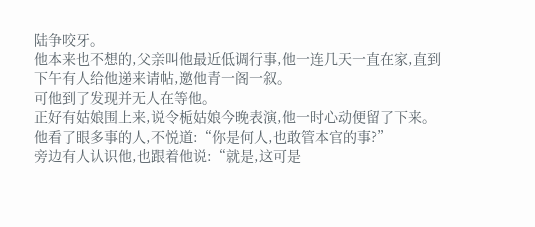陆争咬牙。
他本来也不想的,父亲叫他最近低调行事,他一连几天一直在家,直到下午有人给他递来请帖,邀他青一阁一叙。
可他到了发现并无人在等他。
正好有姑娘围上来,说令栀姑娘今晚表演,他一时心动便留了下来。
他看了眼多事的人,不悦道:“你是何人,也敢管本官的事?”
旁边有人认识他,也跟着他说:“就是,这可是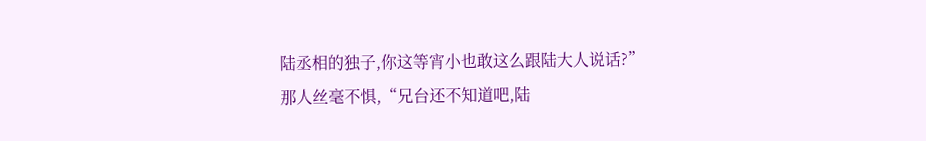陆丞相的独子,你这等宵小也敢这么跟陆大人说话?”
那人丝毫不惧,“兄台还不知道吧,陆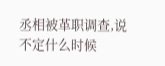丞相被革职调查,说不定什么时候